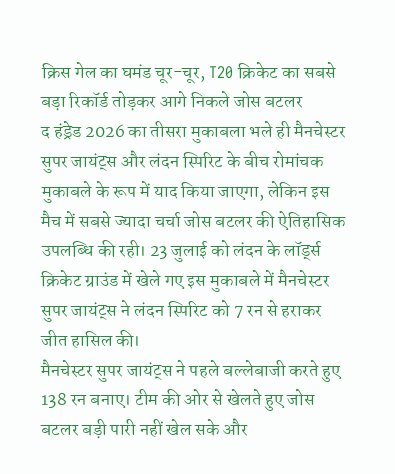क्रिस गेल का घमंड चूर-चूर, T20 क्रिकेट का सबसे बड़ा रिकॉर्ड तोड़कर आगे निकले जोस बटलर
द हंड्रेड 2026 का तीसरा मुकाबला भले ही मैनचेस्टर सुपर जायंट्स और लंदन स्पिरिट के बीच रोमांचक मुकाबले के रूप में याद किया जाएगा, लेकिन इस मैच में सबसे ज्यादा चर्चा जोस बटलर की ऐतिहासिक उपलब्धि की रही। 23 जुलाई को लंदन के लॉर्ड्स क्रिकेट ग्राउंड में खेले गए इस मुकाबले में मैनचेस्टर सुपर जायंट्स ने लंदन स्पिरिट को 7 रन से हराकर जीत हासिल की।
मैनचेस्टर सुपर जायंट्स ने पहले बल्लेबाजी करते हुए 138 रन बनाए। टीम की ओर से खेलते हुए जोस बटलर बड़ी पारी नहीं खेल सके और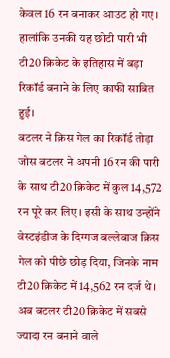केवल 16 रन बनाकर आउट हो गए। हालांकि उनकी यह छोटी पारी भी टी20 क्रिकेट के इतिहास में बड़ा रिकॉर्ड बनाने के लिए काफी साबित हुई।
बटलर ने क्रिस गेल का रिकॉर्ड तोड़ा
जोस बटलर ने अपनी 16 रन की पारी के साथ टी20 क्रिकेट में कुल 14,572 रन पूरे कर लिए। इसी के साथ उन्होंने वेस्टइंडीज के दिग्गज बल्लेबाज क्रिस गेल को पीछे छोड़ दिया, जिनके नाम टी20 क्रिकेट में 14,562 रन दर्ज थे।
अब बटलर टी20 क्रिकेट में सबसे ज्यादा रन बनाने वाले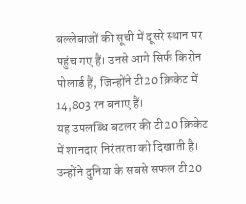बल्लेबाजों की सूची में दूसरे स्थान पर पहुंच गए हैं। उनसे आगे सिर्फ किरोन पोलार्ड हैं, जिन्होंने टी20 क्रिकेट में 14,803 रन बनाए हैं।
यह उपलब्धि बटलर की टी20 क्रिकेट में शानदार निरंतरता को दिखाती है। उन्होंने दुनिया के सबसे सफल टी20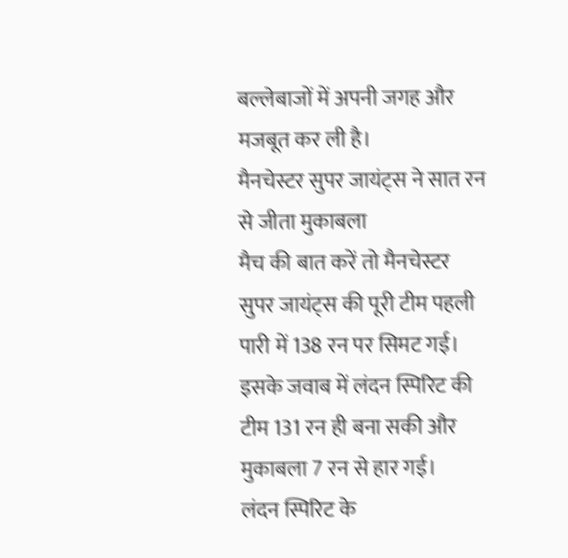बल्लेबाजों में अपनी जगह और मजबूत कर ली है।
मैनचेस्टर सुपर जायंट्स ने सात रन से जीता मुकाबला
मैच की बात करें तो मैनचेस्टर सुपर जायंट्स की पूरी टीम पहली पारी में 138 रन पर सिमट गई। इसके जवाब में लंदन स्पिरिट की टीम 131 रन ही बना सकी और मुकाबला 7 रन से हार गई।
लंदन स्पिरिट के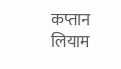कप्तान लियाम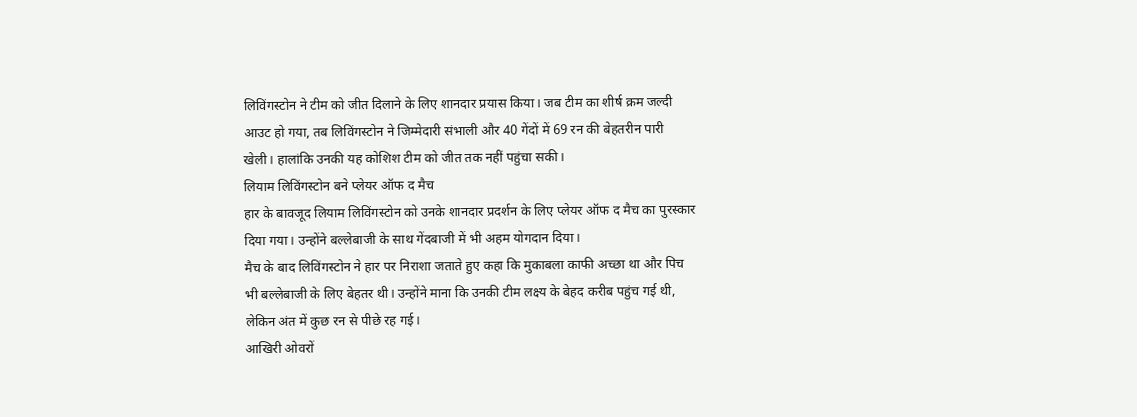लिविंगस्टोन ने टीम को जीत दिलाने के लिए शानदार प्रयास किया। जब टीम का शीर्ष क्रम जल्दी आउट हो गया, तब लिविंगस्टोन ने जिम्मेदारी संभाली और 40 गेंदों में 69 रन की बेहतरीन पारी खेली। हालांकि उनकी यह कोशिश टीम को जीत तक नहीं पहुंचा सकी।
लियाम लिविंगस्टोन बने प्लेयर ऑफ द मैच
हार के बावजूद लियाम लिविंगस्टोन को उनके शानदार प्रदर्शन के लिए प्लेयर ऑफ द मैच का पुरस्कार दिया गया। उन्होंने बल्लेबाजी के साथ गेंदबाजी में भी अहम योगदान दिया।
मैच के बाद लिविंगस्टोन ने हार पर निराशा जताते हुए कहा कि मुकाबला काफी अच्छा था और पिच भी बल्लेबाजी के लिए बेहतर थी। उन्होंने माना कि उनकी टीम लक्ष्य के बेहद करीब पहुंच गई थी, लेकिन अंत में कुछ रन से पीछे रह गई।
आखिरी ओवरों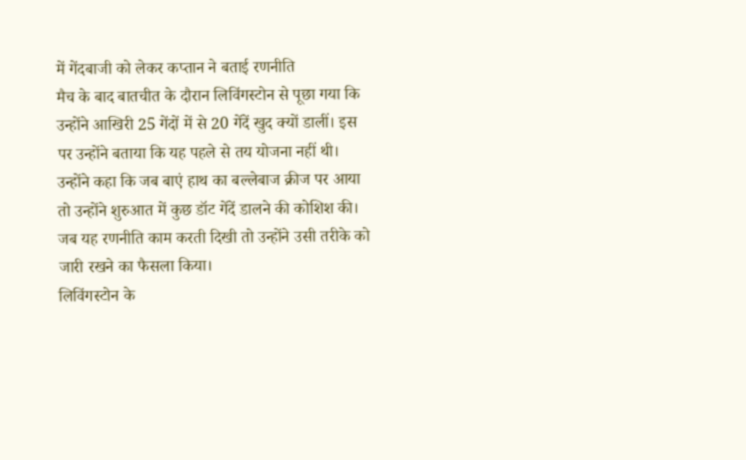में गेंदबाजी को लेकर कप्तान ने बताई रणनीति
मैच के बाद बातचीत के दौरान लिविंगस्टोन से पूछा गया कि उन्होंने आखिरी 25 गेंदों में से 20 गेंदें खुद क्यों डालीं। इस पर उन्होंने बताया कि यह पहले से तय योजना नहीं थी।
उन्होंने कहा कि जब बाएं हाथ का बल्लेबाज क्रीज पर आया तो उन्होंने शुरुआत में कुछ डॉट गेंदें डालने की कोशिश की। जब यह रणनीति काम करती दिखी तो उन्होंने उसी तरीके को जारी रखने का फैसला किया।
लिविंगस्टोन के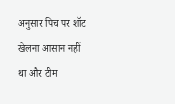अनुसार पिच पर शॉट खेलना आसान नहीं था और टीम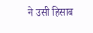ने उसी हिसाब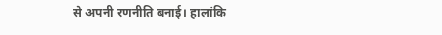से अपनी रणनीति बनाई। हालांकि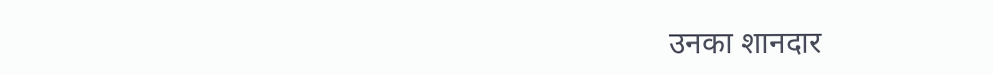उनका शानदार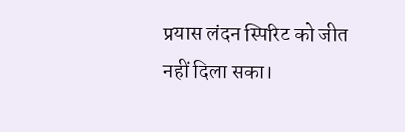प्रयास लंदन स्पिरिट को जीत नहीं दिला सका।